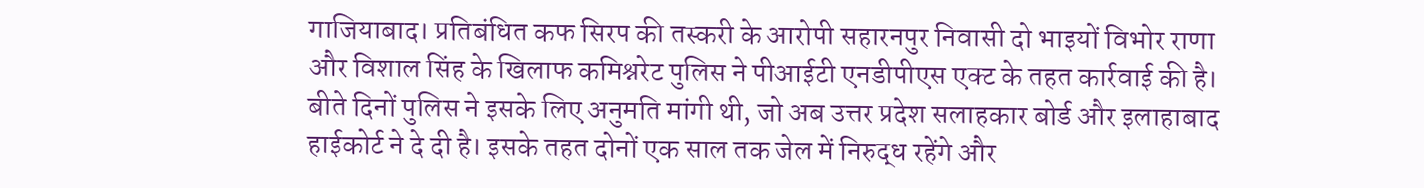गाजियाबाद। प्रतिबंधित कफ सिरप की तस्करी के आरोपी सहारनपुर निवासी दो भाइयों विभोर राणा और विशाल सिंह के खिलाफ कमिश्नरेट पुलिस ने पीआईटी एनडीपीएस एक्ट के तहत कार्रवाई की है। बीते दिनों पुलिस ने इसके लिए अनुमति मांगी थी, जो अब उत्तर प्रदेश सलाहकार बोर्ड और इलाहाबाद हाईकोर्ट ने दे दी है। इसके तहत दोनों एक साल तक जेल में निरुद्ध रहेंगे और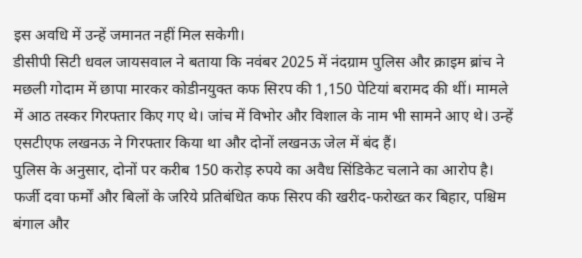इस अवधि में उन्हें जमानत नहीं मिल सकेगी।
डीसीपी सिटी धवल जायसवाल ने बताया कि नवंबर 2025 में नंदग्राम पुलिस और क्राइम ब्रांच ने मछली गोदाम में छापा मारकर कोडीनयुक्त कफ सिरप की 1,150 पेटियां बरामद की थीं। मामले में आठ तस्कर गिरफ्तार किए गए थे। जांच में विभोर और विशाल के नाम भी सामने आए थे। उन्हें एसटीएफ लखनऊ ने गिरफ्तार किया था और दोनों लखनऊ जेल में बंद हैं।
पुलिस के अनुसार, दोनों पर करीब 150 करोड़ रुपये का अवैध सिंडिकेट चलाने का आरोप है। फर्जी दवा फर्मों और बिलों के जरिये प्रतिबंधित कफ सिरप की खरीद-फरोख्त कर बिहार, पश्चिम बंगाल और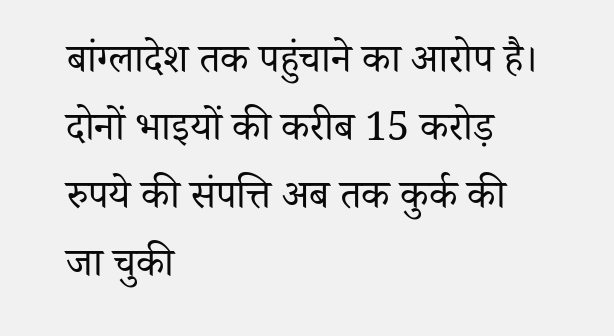बांग्लादेश तक पहुंचाने का आरोप है। दोनों भाइयों की करीब 15 करोड़ रुपये की संपत्ति अब तक कुर्क की जा चुकी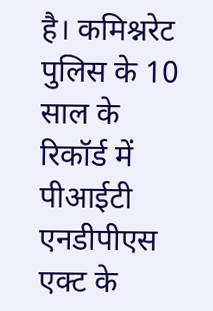है। कमिश्नरेट पुलिस के 10 साल के रिकॉर्ड में पीआईटी एनडीपीएस एक्ट के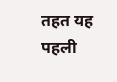तहत यह पहली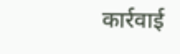कार्रवाई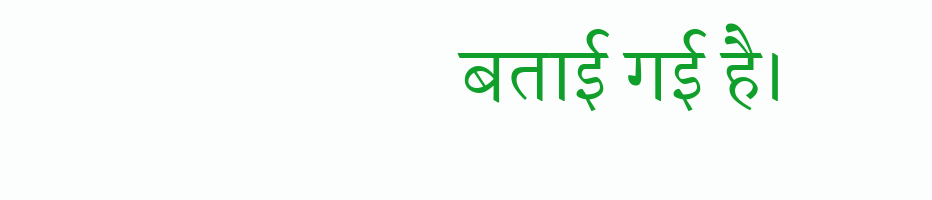बताई गई है।